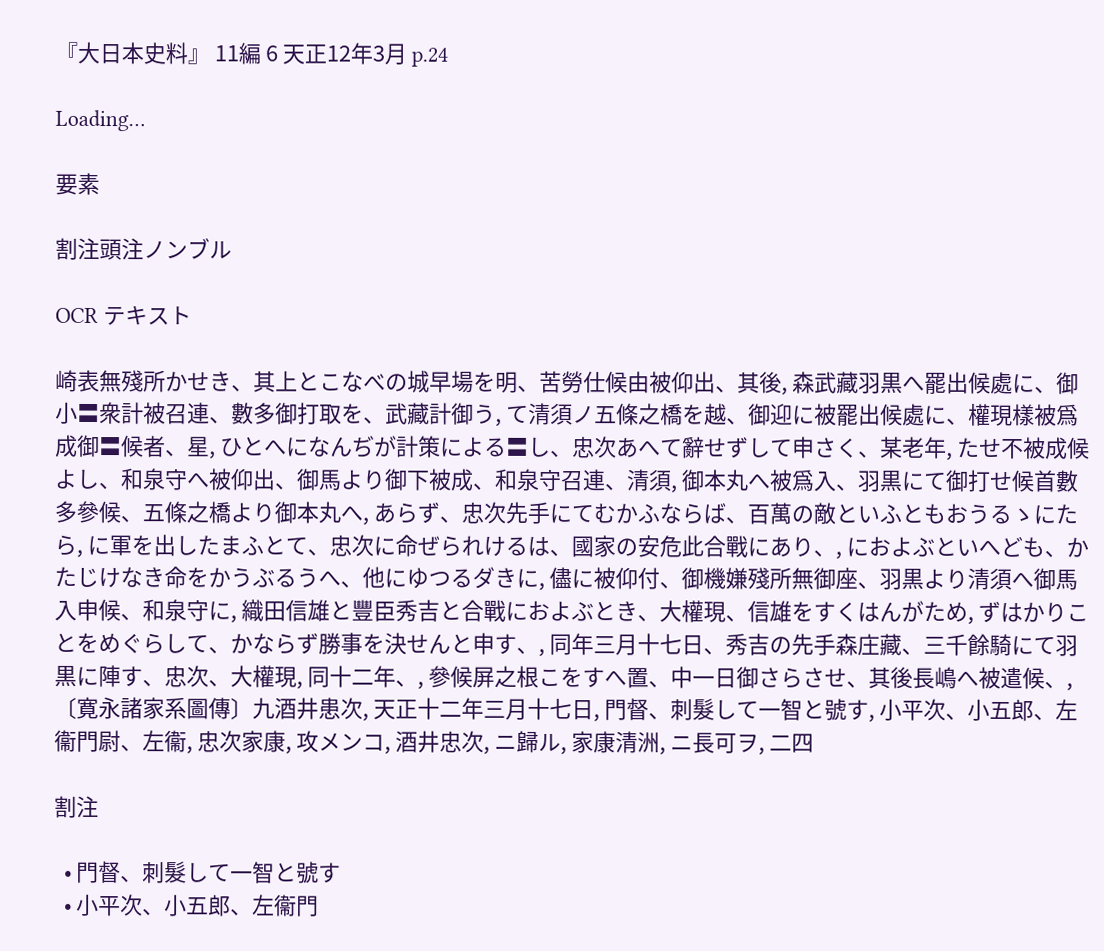『大日本史料』 11編 6 天正12年3月 p.24

Loading…

要素

割注頭注ノンブル

OCR テキスト

崎表無殘所かせき、其上とこなべの城早場を明、苦勞仕候由被仰出、其後, 森武藏羽黒へ罷出候處に、御小〓衆計被召連、數多御打取を、武藏計御う, て清須ノ五條之橋を越、御迎に被罷出候處に、權現樣被爲成御〓候者、星, ひとへになんぢが計策による〓し、忠次あへて辭せずして申さく、某老年, たせ不被成候よし、和泉守へ被仰出、御馬より御下被成、和泉守召連、清須, 御本丸へ被爲入、羽黒にて御打せ候首數多參候、五條之橋より御本丸へ, あらず、忠次先手にてむかふならば、百萬の敵といふともおうるゝにたら, に軍を出したまふとて、忠次に命ぜられけるは、國家の安危此合戰にあり、, におよぶといへども、かたじけなき命をかうぶるうへ、他にゆつるダきに, 儘に被仰付、御機嫌殘所無御座、羽黒より清須へ御馬入申候、和泉守に, 織田信雄と豐臣秀吉と合戰におよぶとき、大權現、信雄をすくはんがため, ずはかりことをめぐらして、かならず勝事を決せんと申す、, 同年三月十七日、秀吉の先手森庄藏、三千餘騎にて羽黒に陣す、忠次、大權現, 同十二年、, 參候屏之根こをすへ置、中一日御さらさせ、其後長嶋へ被遣候、, 〔寛永諸家系圖傳〕九酒井患次, 天正十二年三月十七日, 門督、刺髮して一智と號す, 小平次、小五郎、左衞門尉、左衞, 忠次家康, 攻メンコ, 酒井忠次, ニ歸ル, 家康清洲, ニ長可ヲ, 二四

割注

  • 門督、刺髮して一智と號す
  • 小平次、小五郎、左衞門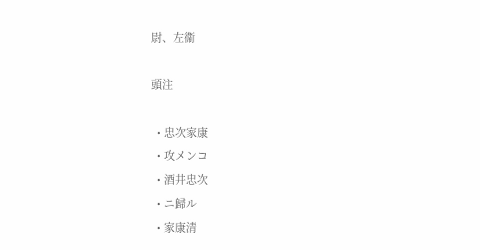尉、左衞

頭注

  • 忠次家康
  • 攻メンコ
  • 酒井忠次
  • ニ歸ル
  • 家康清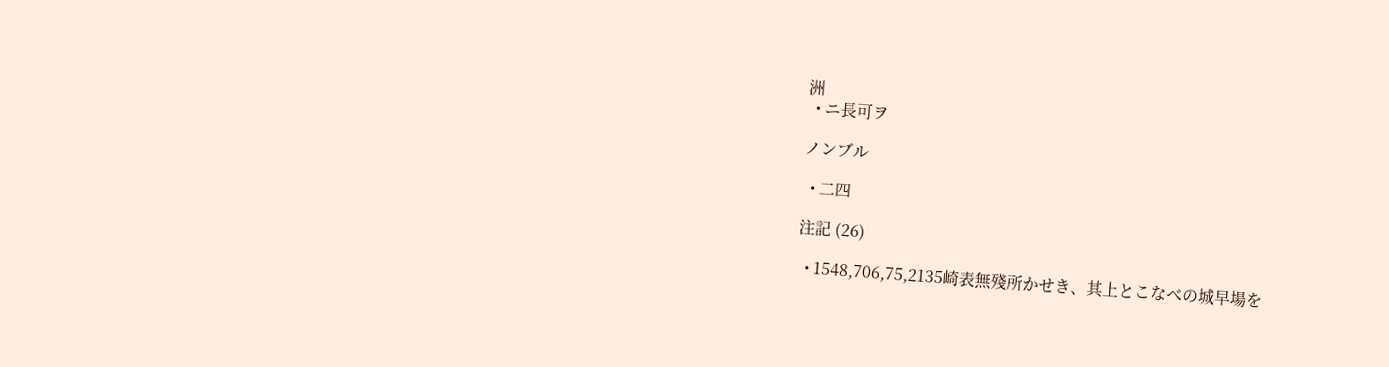洲
  • ニ長可ヲ

ノンブル

  • 二四

注記 (26)

  • 1548,706,75,2135崎表無殘所かせき、其上とこなべの城早場を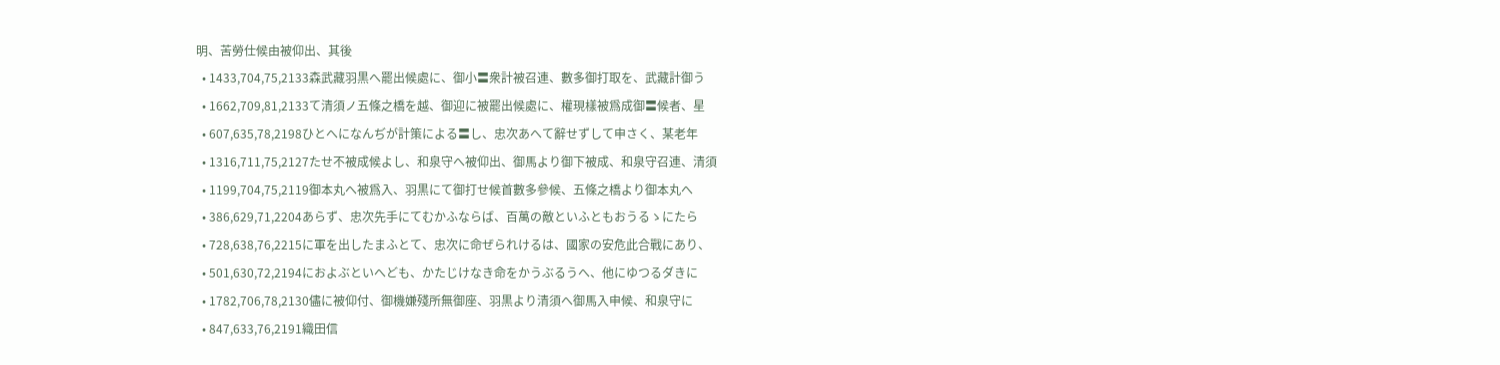明、苦勞仕候由被仰出、其後
  • 1433,704,75,2133森武藏羽黒へ罷出候處に、御小〓衆計被召連、數多御打取を、武藏計御う
  • 1662,709,81,2133て清須ノ五條之橋を越、御迎に被罷出候處に、權現樣被爲成御〓候者、星
  • 607,635,78,2198ひとへになんぢが計策による〓し、忠次あへて辭せずして申さく、某老年
  • 1316,711,75,2127たせ不被成候よし、和泉守へ被仰出、御馬より御下被成、和泉守召連、清須
  • 1199,704,75,2119御本丸へ被爲入、羽黒にて御打せ候首數多參候、五條之橋より御本丸へ
  • 386,629,71,2204あらず、忠次先手にてむかふならば、百萬の敵といふともおうるゝにたら
  • 728,638,76,2215に軍を出したまふとて、忠次に命ぜられけるは、國家の安危此合戰にあり、
  • 501,630,72,2194におよぶといへども、かたじけなき命をかうぶるうへ、他にゆつるダきに
  • 1782,706,78,2130儘に被仰付、御機嫌殘所無御座、羽黒より清須へ御馬入申候、和泉守に
  • 847,633,76,2191織田信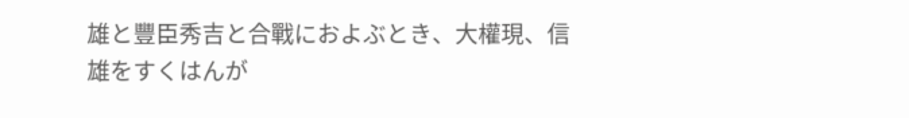雄と豐臣秀吉と合戰におよぶとき、大權現、信雄をすくはんが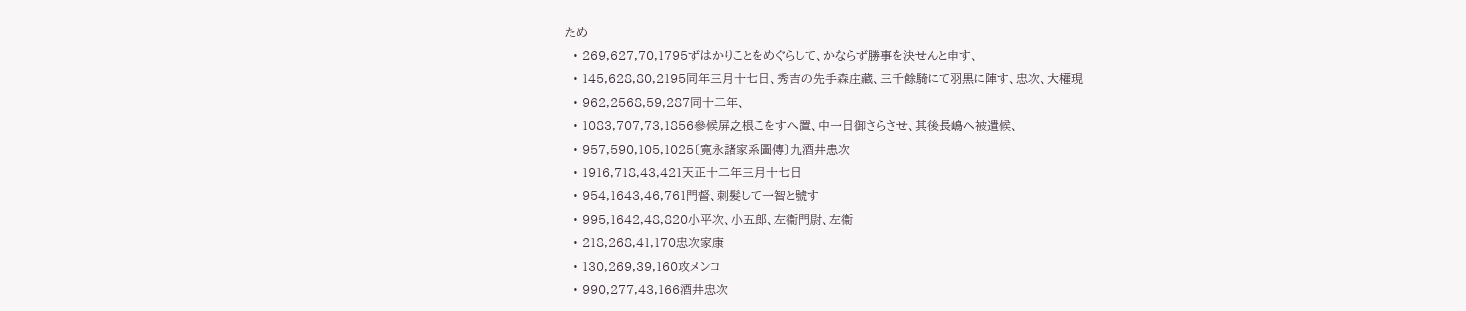ため
  • 269,627,70,1795ずはかりことをめぐらして、かならず勝事を決せんと申す、
  • 145,628,80,2195同年三月十七日、秀吉の先手森庄藏、三千餘騎にて羽黒に陣す、忠次、大權現
  • 962,2568,59,287同十二年、
  • 1083,707,73,1856參候屏之根こをすへ置、中一日御さらさせ、其後長嶋へ被遣候、
  • 957,590,105,1025〔寛永諸家系圖傳〕九酒井患次
  • 1916,718,43,421天正十二年三月十七日
  • 954,1643,46,761門督、刺髮して一智と號す
  • 995,1642,48,820小平次、小五郎、左衞門尉、左衞
  • 218,268,41,170忠次家康
  • 130,269,39,160攻メンコ
  • 990,277,43,166酒井忠次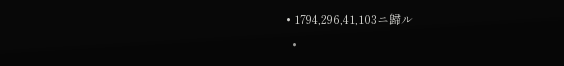• 1794,296,41,103ニ歸ル
  •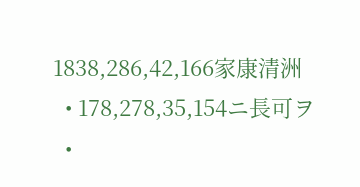1838,286,42,166家康清洲
  • 178,278,35,154ニ長可ヲ
  •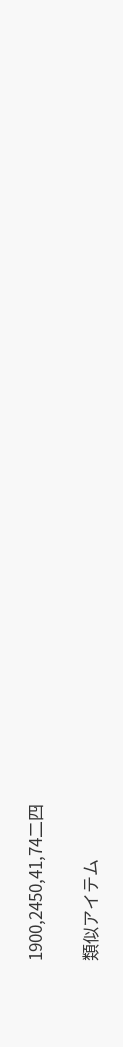1900,2450,41,74二四

類似アイテム